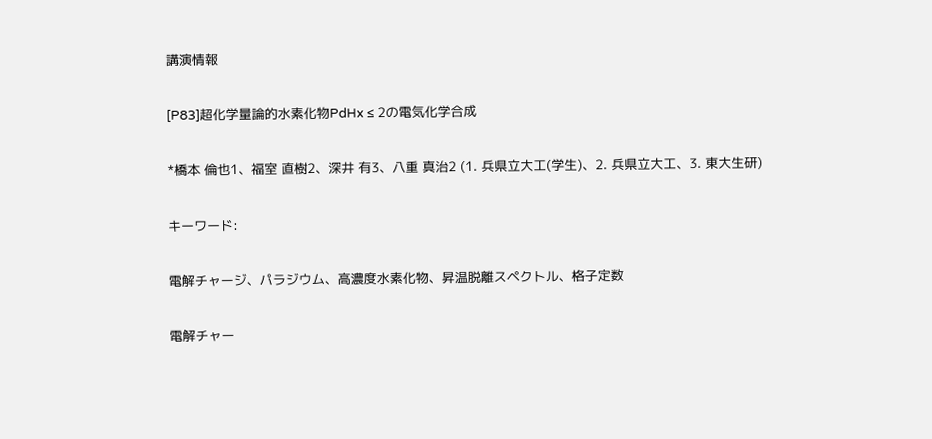講演情報

[P83]超化学量論的水素化物PdHx ≤ 2の電気化学合成

*橋本 倫也1、福室 直樹2、深井 有3、八重 真治2 (1. 兵県立大工(学生)、2. 兵県立大工、3. 東大生研)

キーワード:

電解チャージ、パラジウム、高濃度水素化物、昇温脱離スペクトル、格子定数

電解チャー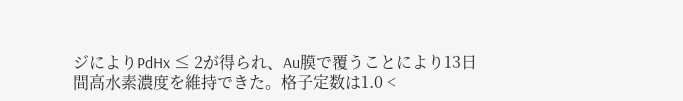ジによりPdHx ≤ 2が得られ、Au膜で覆うことにより13日間高水素濃度を維持できた。格子定数は1.0 <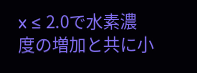x ≤ 2.0で水素濃度の増加と共に小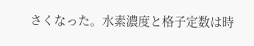さくなった。水素濃度と格子定数は時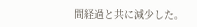間経過と共に減少した。